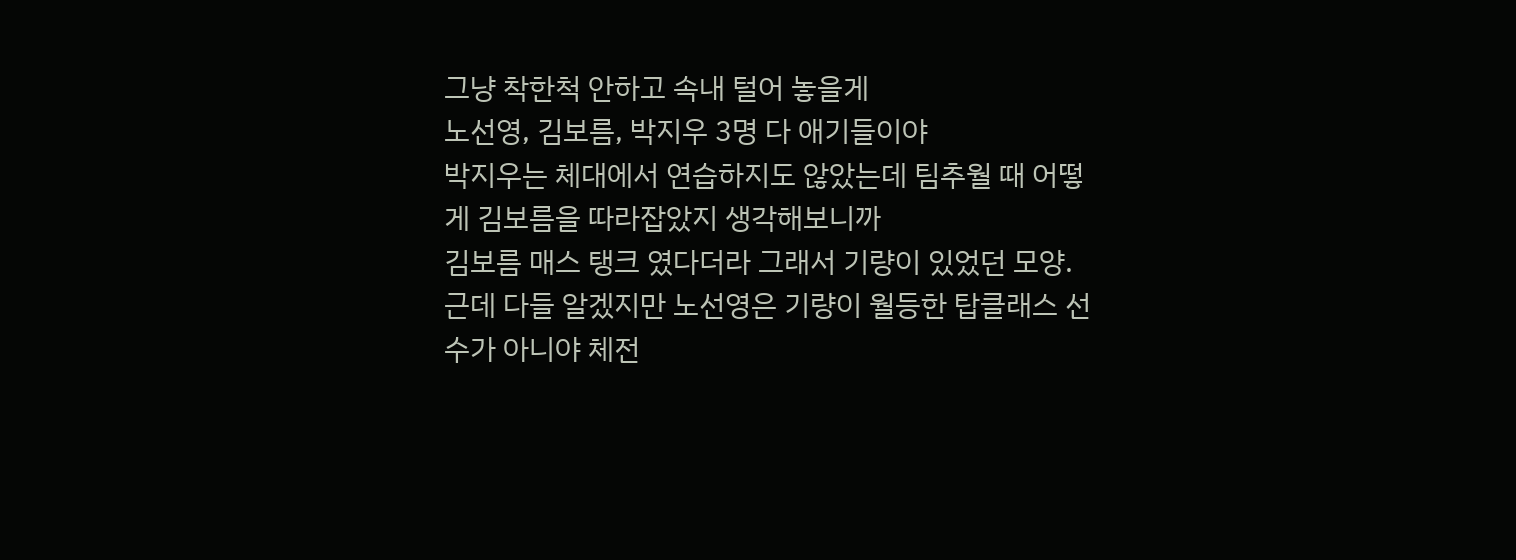그냥 착한척 안하고 속내 털어 놓을게
노선영, 김보름, 박지우 3명 다 애기들이야
박지우는 체대에서 연습하지도 않았는데 팀추월 때 어떻게 김보름을 따라잡았지 생각해보니까
김보름 매스 탱크 였다더라 그래서 기량이 있었던 모양.
근데 다들 알겠지만 노선영은 기량이 월등한 탑클래스 선수가 아니야 체전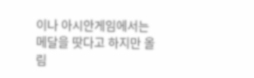이나 아시안게임에서는 메달을 땃다고 하지만 올림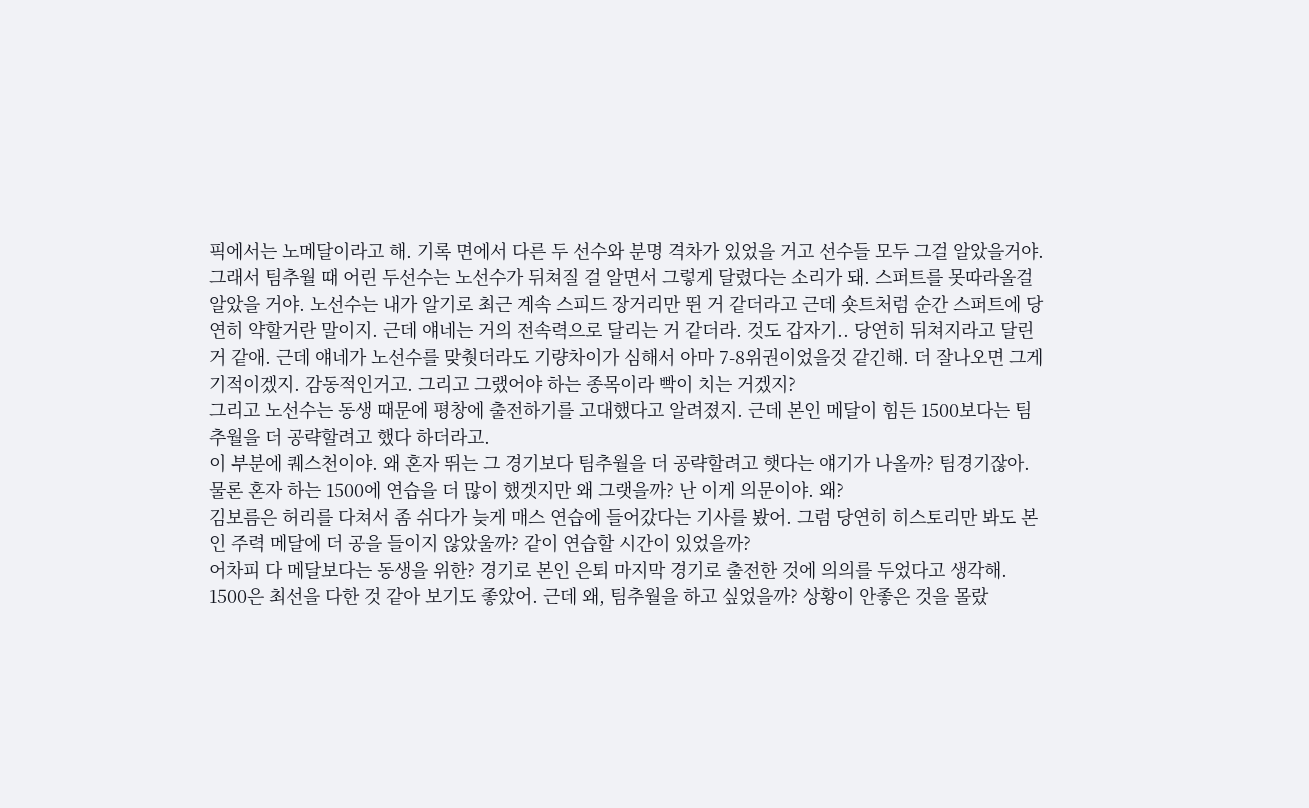픽에서는 노메달이라고 해. 기록 면에서 다른 두 선수와 분명 격차가 있었을 거고 선수들 모두 그걸 알았을거야. 그래서 팀추월 때 어린 두선수는 노선수가 뒤쳐질 걸 알면서 그렇게 달렸다는 소리가 돼. 스퍼트를 못따라올걸 알았을 거야. 노선수는 내가 알기로 최근 계속 스피드 장거리만 뛴 거 같더라고 근데 숏트처럼 순간 스퍼트에 당연히 약할거란 말이지. 근데 얘네는 거의 전속력으로 달리는 거 같더라. 것도 갑자기.. 당연히 뒤쳐지라고 달린거 같애. 근데 얘네가 노선수를 맞췃더라도 기량차이가 심해서 아마 7-8위권이었을것 같긴해. 더 잘나오면 그게 기적이겠지. 감동적인거고. 그리고 그랬어야 하는 종목이라 빡이 치는 거겠지?
그리고 노선수는 동생 때문에 평창에 출전하기를 고대했다고 알려졌지. 근데 본인 메달이 힘든 1500보다는 팀추월을 더 공략할려고 했다 하더라고.
이 부분에 퀘스천이야. 왜 혼자 뛰는 그 경기보다 팀추월을 더 공략할려고 햇다는 얘기가 나올까? 팀경기잖아. 물론 혼자 하는 1500에 연습을 더 많이 했겟지만 왜 그랫을까? 난 이게 의문이야. 왜?
김보름은 허리를 다쳐서 좀 쉬다가 늦게 매스 연습에 들어갔다는 기사를 봤어. 그럼 당연히 히스토리만 봐도 본인 주력 메달에 더 공을 들이지 않았울까? 같이 연습할 시간이 있었을까?
어차피 다 메달보다는 동생을 위한? 경기로 본인 은퇴 마지막 경기로 출전한 것에 의의를 두었다고 생각해. 1500은 최선을 다한 것 같아 보기도 좋았어. 근데 왜, 팀추월을 하고 싶었을까? 상황이 안좋은 것을 몰랐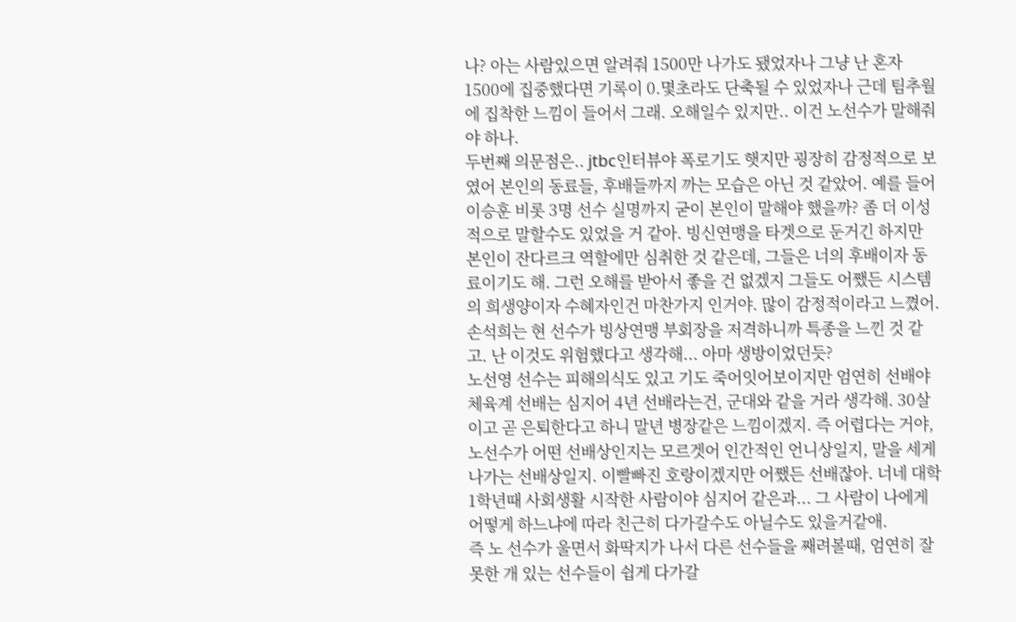나? 아는 사람있으면 알려줘 1500만 나가도 됐었자나 그냥 난 혼자 1500에 집중했다면 기록이 0.몇초라도 단축될 수 있었자나 근데 팀추월에 집착한 느낌이 들어서 그래. 오해일수 있지만.. 이건 노선수가 말해줘야 하나.
두번째 의문점은.. jtbc인터뷰야 폭로기도 햇지만 굉장히 감정적으로 보였어 본인의 동료들, 후배들까지 까는 모습은 아닌 것 같았어. 예를 들어 이승훈 비롯 3명 선수 실명까지 굳이 본인이 말해야 했을까? 좀 더 이성적으로 말할수도 있었을 거 같아. 빙신연맹을 타겟으로 둔거긴 하지만 본인이 잔다르크 역할에만 심취한 것 같은데, 그들은 너의 후배이자 동료이기도 해. 그런 오해를 받아서 좋을 건 없겠지 그들도 어쨌든 시스템의 희생양이자 수혜자인건 마찬가지 인거야. 많이 감정적이라고 느꼈어. 손석희는 현 선수가 빙상연맹 부회장을 저격하니까 특종을 느낀 것 같고. 난 이것도 위험했다고 생각해... 아마 생방이었던듯?
노선영 선수는 피해의식도 있고 기도 죽어잇어보이지만 엄연히 선배야 체육계 선배는 심지어 4년 선배라는건, 군대와 같을 거라 생각해. 30살이고 곧 은퇴한다고 하니 말년 병장같은 느낌이겠지. 즉 어렵다는 거야, 노선수가 어떤 선배상인지는 모르겟어 인간적인 언니상일지, 말을 세게 나가는 선배상일지. 이빨빠진 호랑이겠지만 어쨌든 선배잖아. 너네 대학1학년때 사회생활 시작한 사람이야 심지어 같은과... 그 사람이 나에게 어떻게 하느냐에 따라 친근히 다가갈수도 아닐수도 있을거같애.
즉 노 선수가 울면서 화딱지가 나서 다른 선수들을 째려볼때, 엄연히 잘못한 개 있는 선수들이 쉽게 다가갈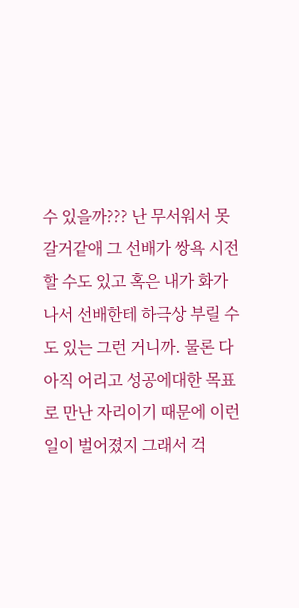수 있을까??? 난 무서워서 못갈거같애 그 선배가 쌍욕 시전할 수도 있고 혹은 내가 화가나서 선배한테 하극상 부릴 수도 있는 그런 거니까. 물론 다 아직 어리고 성공에대한 목표로 만난 자리이기 때문에 이런일이 벌어졌지 그래서 걱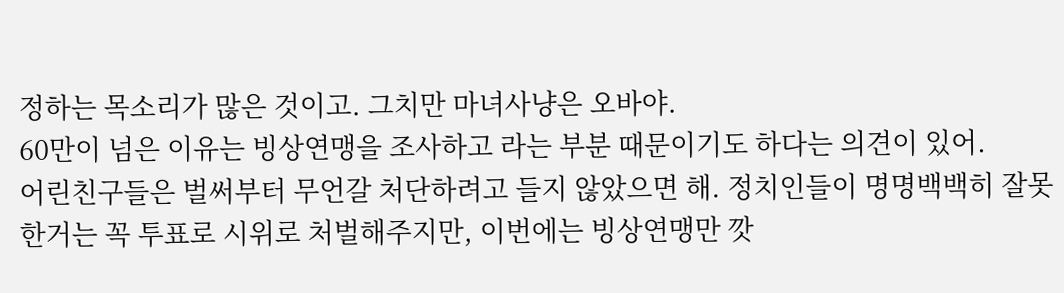정하는 목소리가 많은 것이고. 그치만 마녀사냥은 오바야.
60만이 넘은 이유는 빙상연맹을 조사하고 라는 부분 때문이기도 하다는 의견이 있어.
어린친구들은 벌써부터 무언갈 처단하려고 들지 않았으면 해. 정치인들이 명명백백히 잘못한거는 꼭 투표로 시위로 처벌해주지만, 이번에는 빙상연맹만 깟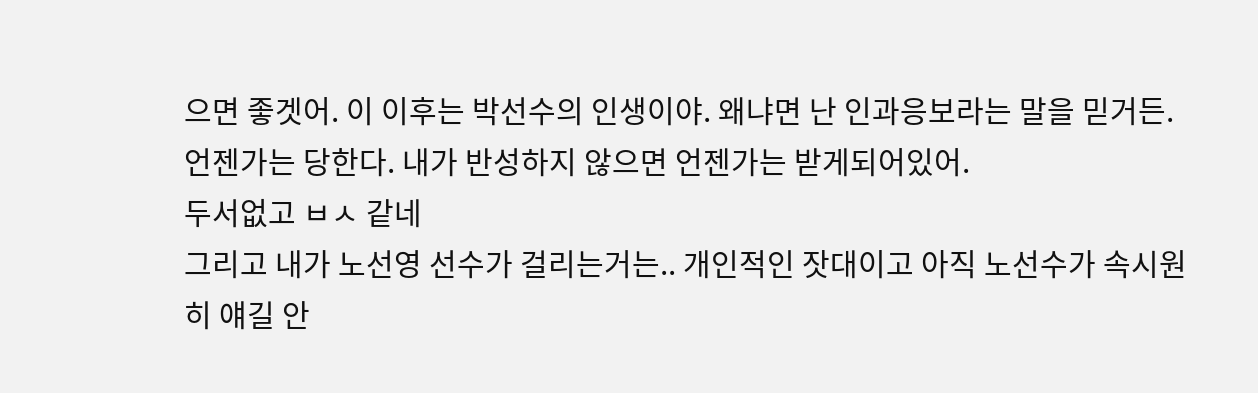으면 좋겟어. 이 이후는 박선수의 인생이야. 왜냐면 난 인과응보라는 말을 믿거든. 언젠가는 당한다. 내가 반성하지 않으면 언젠가는 받게되어있어.
두서없고 ㅂㅅ 같네
그리고 내가 노선영 선수가 걸리는거는.. 개인적인 잣대이고 아직 노선수가 속시원히 얘길 안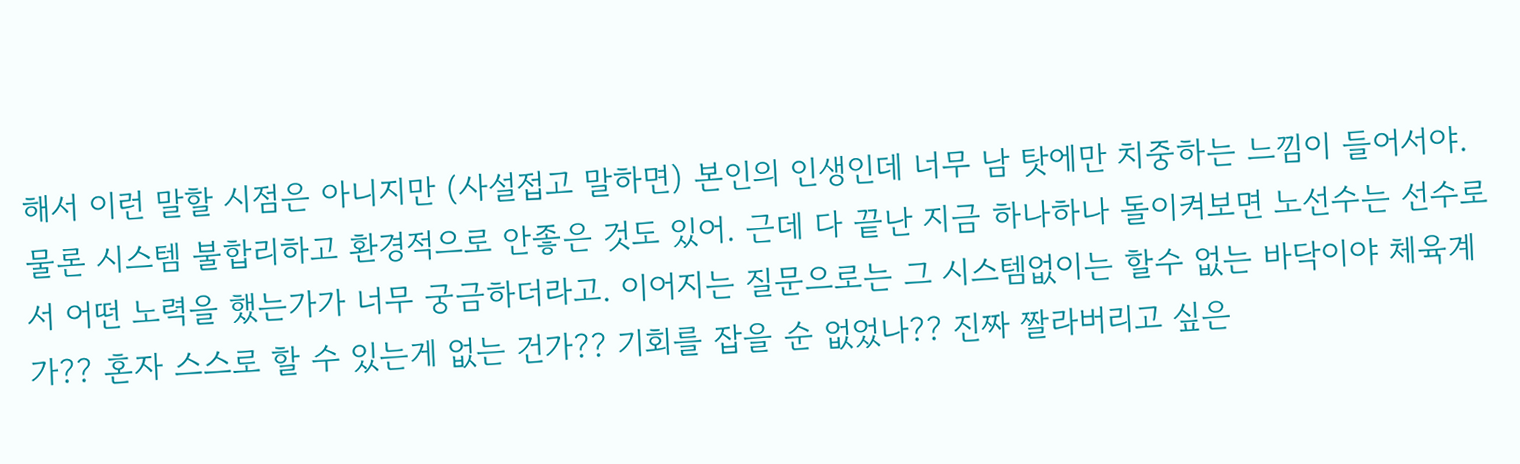해서 이런 말할 시점은 아니지만 (사설접고 말하면) 본인의 인생인데 너무 남 탓에만 치중하는 느낌이 들어서야.
물론 시스템 불합리하고 환경적으로 안좋은 것도 있어. 근데 다 끝난 지금 하나하나 돌이켜보면 노선수는 선수로서 어떤 노력을 했는가가 너무 궁금하더라고. 이어지는 질문으로는 그 시스템없이는 할수 없는 바닥이야 체육계가?? 혼자 스스로 할 수 있는게 없는 건가?? 기회를 잡을 순 없었나?? 진짜 짤라버리고 싶은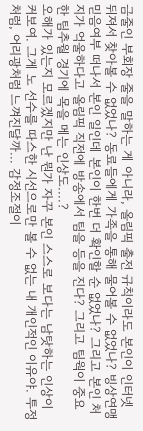금줄인 부회장 줄을 말하는 게 아니라, 올림픽 출전 규칙이라도 본인이 인터넷 뒤져서 찾아볼 수 없었나? 동료들에게 가족을 통해 물어볼 수 없었나? 빙상연맹 믿음여부 떠나서 본인 일인데 본인이 한번 더 확인할 순 없었나? 그리고 본인 처지가 억울하다고 올림픽 직전에 방송에서 팀을 등을 진다? 그리고 팀웍이 중요한 팀추월 경기에 목을 메는 인상도....?
오해가 있는지 모르겠지만 난 뭔가 자꾸 본인 스스로 보다는 남탓하는 인상이 커보여. 그게 노 선수를 따스한 시선으로만 볼 수 없는 내 개인적인 이유야. 투정처럼, 어리광처럼 느껴진달까... 감정조절이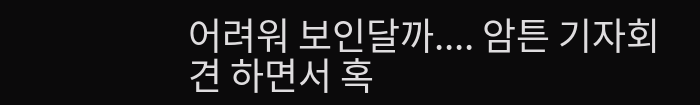어려워 보인달까.... 암튼 기자회견 하면서 혹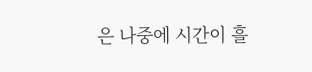은 나중에 시간이 흘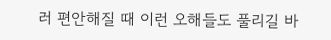러 편안해질 때 이런 오해들도 풀리길 바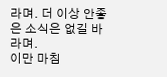라며. 더 이상 안좋은 소식은 없길 바라며.
이만 마침